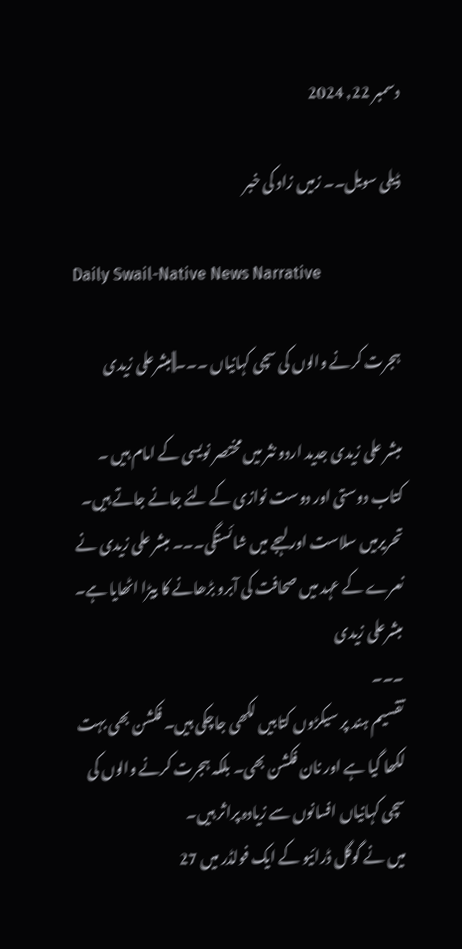دسمبر 22, 2024

ڈیلی سویل۔۔ زمیں زاد کی خبر

Daily Swail-Native News Narrative

ہجرت کرنے والوں کی سچی کہانیاں ۔۔۔||مبشرعلی زیدی

مبشر علی زیدی جدید اردو نثر میں مختصر نویسی کے امام ہیں ۔ کتاب دوستی اور دوست نوازی کے لئے جانے جاتے ہیں۔ تحریرمیں سلاست اور لہجے میں شائستگی۔۔۔ مبشر علی زیدی نے نعرے کے عہد میں صحافت کی آبرو بڑھانے کا بیڑا اٹھایا ہے۔
مبشرعلی زیدی
۔۔۔
تقسیم ہند پر سیکڑوں کتابیں لکھی جاچکی ہیں۔ فکشن بھی بہت لکھا گیا ہے اور نان فکشن بھی۔ بلکہ ہجرت کرنے والوں کی سچی کہانیاں افسانوں سے زیادہ پراثر ہیں۔
میں نے گوگل ڈرائیو کے ایک فولڈر میں 27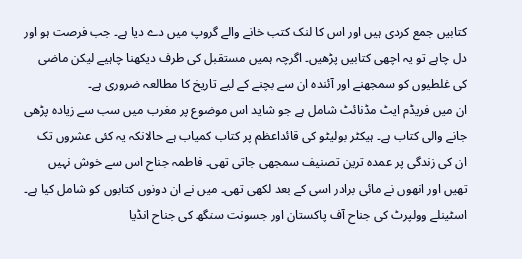کتابیں جمع کردی ہیں اور اس کا لنک کتب خانے والے گروپ میں دے دیا ہے۔ جب فرصت ہو اور دل چاہے تو یہ اچھی کتابیں پڑھیں۔ اگرچہ ہمیں مستقبل کی طرف دیکھنا چاہیے لیکن ماضی کی غلطیوں کو سمجھنے اور آئندہ ان سے بچنے کے لیے تاریخ کا مطالعہ ضروری ہے۔
ان میں فریڈم ایٹ مڈنائٹ شامل ہے جو شاید اس موضوع پر مغرب میں سب سے زیادہ پڑھی جانے والی کتاب ہے۔ ہیکٹر بولیٹو کی قائداعظم پر کتاب کمیاب ہے حالانکہ یہ کئی عشروں تک ان کی زندگی پر عمدہ ترین تصنیف سمجھی جاتی تھی۔ فاطمہ جناح اس سے خوش نہیں تھیں اور انھوں نے مائی برادر اسی کے بعد لکھی تھی۔ میں نے ان دونوں کتابوں کو شامل کیا ہے۔ اسٹینلے وولپرٹ کی جناح آف پاکستان اور جسونت سنگھ کی جناح انڈیا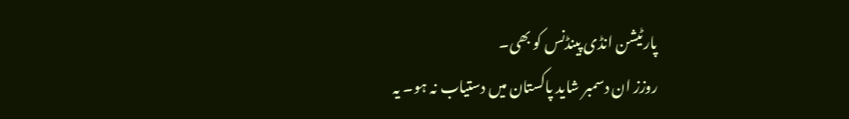پارٹیشن انڈی پینڈنس کو بھی۔
روزز ان دسمبر شاید پاکستان میں دستیاب نہ ہو۔ یہ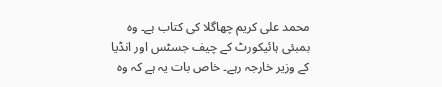محمد علی کریم چھاگلا کی کتاب ہے۔ وہ بمبئی ہائیکورٹ کے چیف جسٹس اور انڈیا کے وزیر خارجہ رہے۔ خاص بات یہ ہے کہ وہ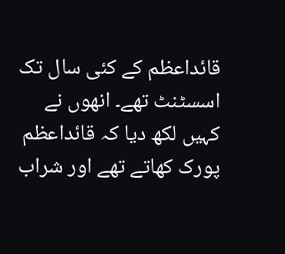قائداعظم کے کئی سال تک اسسٹنٹ تھے۔ انھوں نے کہیں لکھ دیا کہ قائداعظم پورک کھاتے تھے اور شراب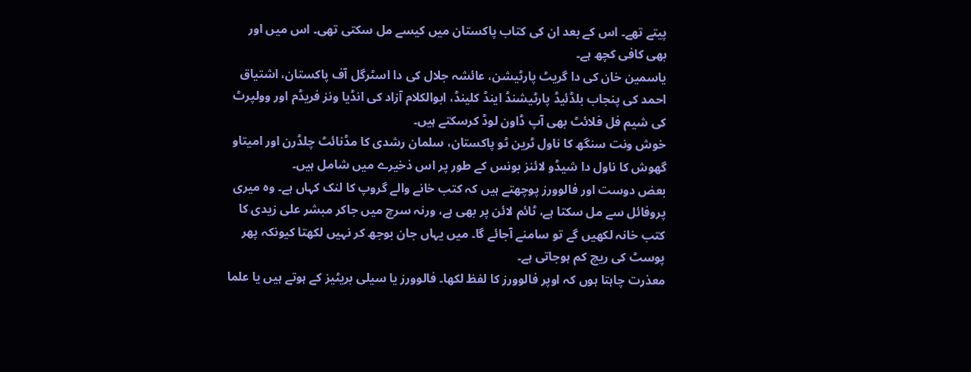پیتے تھے۔ اس کے بعد ان کی کتاب پاکستان میں کیسے مل سکتی تھی۔ اس میں اور بھی کافی کچھ ہے۔
یاسمین خان کی دا گریٹ پارٹیشن، عائشہ جلال کی دا اسٹرگل آف پاکستان، اشتیاق احمد کی پنجاب بلڈئیڈ پارٹیشنڈ اینڈ کلینڈ، ابوالکلام آزاد کی انڈیا ونز فریڈم اور وولپرٹ کی شیم فل فلائٹ بھی آپ ڈاون لوڈ کرسکتے ہیں۔
خوش ونت سنگھ کا ناول ٹرین ٹو پاکستان، سلمان رشدی کا مڈنائٹ چلڈرن اور امیتاو گھوش کا ناول دا شیڈو لائنز بونس کے طور پر اس ذخیرے میں شامل ہیں۔
بعض دوست اور فالوورز پوچھتے ہیں کہ کتب خانے والے گروپ کا لنک کہاں ہے۔ وہ میری پروفائل سے مل سکتا ہے، ٹائم لائن پر بھی ہے، ورنہ سرچ میں جاکر مبشر علی زیدی کا کتب خانہ لکھیں گے تو سامنے آجائے گا۔ میں یہاں جان بوجھ کر نہیں لکھتا کیونکہ پھر پوسٹ کی ریچ کم ہوجاتی ہے۔
معذرت چاہتا ہوں کہ اوپر فالوورز کا لفظ لکھا۔ فالوورز یا سیلی بریٹیز کے ہوتے ہیں یا علما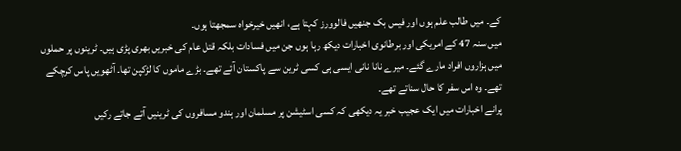کے۔ میں طالب علم ہوں اور فیس بک جنھیں فالوورز کہتا ہے، انھیں خیرخواہ سمجھتا ہوں۔
میں سنہ 47 کے امریکی اور برطانوی اخبارات دیکھ رہا ہوں جن میں فسادات بلکہ قتل عام کی خبریں بھری پڑی ہیں۔ ٹرینوں پر حملوں میں ہزاروں افراد مارے گئے۔ میرے نانا نانی ایسی ہی کسی ٹرین سے پاکستان آئے تھے۔ بڑے ماموں کا لڑکپن تھا۔ آٹھویں پاس کرچکے تھے۔ وہ اس سفر کا حال سناتے تھے۔
پرانے اخبارات میں ایک عجیب خبر یہ دیکھی کہ کسی اسٹیشن پر مسلمان اور ہندو مسافروں کی ٹرینیں آتے جاتے رکیں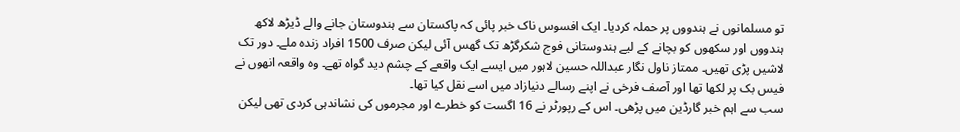تو مسلمانوں نے ہندووں پر حملہ کردیا۔ ایک افسوس ناک خبر پائی کہ پاکستان سے ہندوستان جانے والے ڈیڑھ لاکھ ہندووں اور سکھوں کو بچانے کے لیے ہندوستانی فوج شکرگڑھ تک گھس آئی لیکن صرف 1500 افراد زندہ ملے۔ دور تک لاشیں پڑی تھیں۔ ممتاز ناول نگار عبداللہ حسین لاہور میں ایسے ایک واقعے کے چشم دید گواہ تھے۔ وہ واقعہ انھوں نے فیس بک پر لکھا تھا اور آصف فرخی نے اپنے رسالے دنیازاد میں اسے نقل کیا تھا۔
سب سے اہم خبر گارڈین میں پڑھی۔ اس کے رپورٹر نے 16 اگست کو خطرے اور مجرموں کی نشاندہی کردی تھی لیکن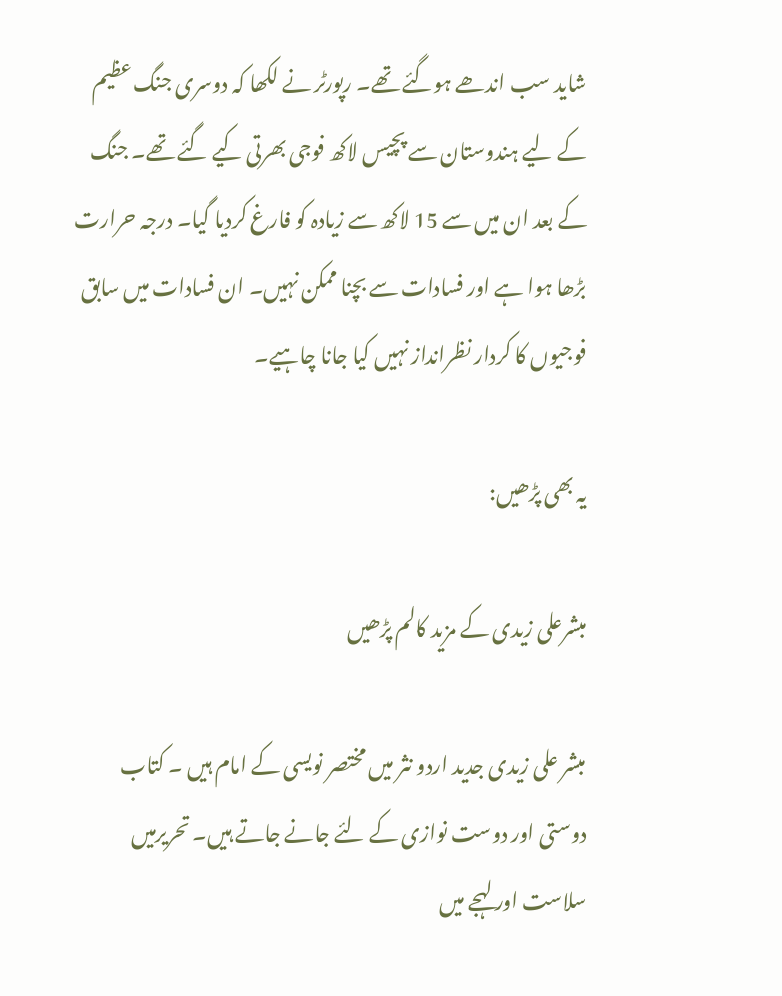شاید سب اندھے ہوگئے تھے۔ رپورٹر نے لکھا کہ دوسری جنگ عظیم کے لیے ہندوستان سے پچیس لاکھ فوجی بھرتی کیے گئے تھے۔ جنگ کے بعد ان میں سے 15 لاکھ سے زیادہ کو فارغ کردیا گیا۔ درجہ حرارت بڑھا ہوا ہے اور فسادات سے بچنا ممکن نہیں۔ ان فسادات میں سابق فوجیوں کا کردار نظرانداز نہیں کیا جانا چاہیے۔

یہ بھی پڑھیں:

مبشرعلی زیدی کے مزید کالم پڑھیں

مبشر علی زیدی جدید اردو نثر میں مختصر نویسی کے امام ہیں ۔ کتاب دوستی اور دوست نوازی کے لئے جانے جاتے ہیں۔ تحریرمیں سلاست اور لہجے میں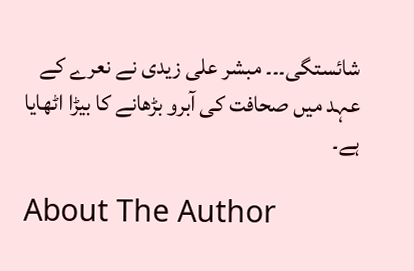شائستگی۔۔۔ مبشر علی زیدی نے نعرے کے عہد میں صحافت کی آبرو بڑھانے کا بیڑا اٹھایا ہے۔

About The Author